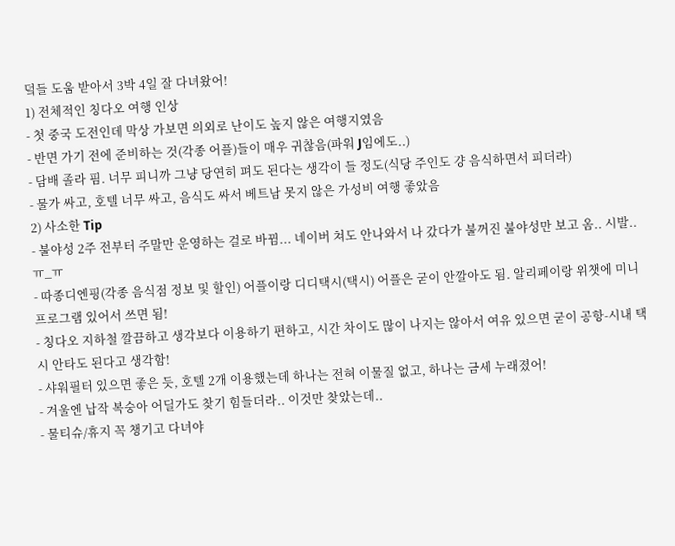덬들 도움 받아서 3박 4일 잘 다녀왔어!
1) 전체적인 칭다오 여행 인상
- 첫 중국 도전인데 막상 가보면 의외로 난이도 높지 않은 여행지였음
- 반면 가기 전에 준비하는 것(각종 어플)들이 매우 귀찮음(파워 J임에도..)
- 담배 졸라 핌. 너무 피니까 그냥 당연히 펴도 된다는 생각이 들 정도(식당 주인도 걍 음식하면서 피더라)
- 물가 싸고, 호텔 너무 싸고, 음식도 싸서 베트남 못지 않은 가성비 여행 좋았음
2) 사소한 Tip
- 불야성 2주 전부터 주말만 운영하는 걸로 바뀜... 네이버 쳐도 안나와서 나 갔다가 불꺼진 불야성만 보고 옴.. 시발..ㅠ_ㅠ
- 따종디엔핑(각종 음식점 정보 및 할인) 어플이랑 디디택시(택시) 어플은 굳이 안깔아도 됨. 알리페이랑 위챗에 미니 프로그램 있어서 쓰면 됨!
- 칭다오 지하철 깔끔하고 생각보다 이용하기 편하고, 시간 차이도 많이 나지는 않아서 여유 있으면 굳이 공항-시내 택시 안타도 된다고 생각함!
- 샤워필터 있으면 좋은 듯, 호텔 2개 이용했는데 하나는 전혀 이물질 없고, 하나는 금세 누래졌어!
- 겨울엔 납작 복숭아 어딜가도 찾기 힘들더라.. 이것만 찾았는데..
- 물티슈/휴지 꼭 챙기고 다녀야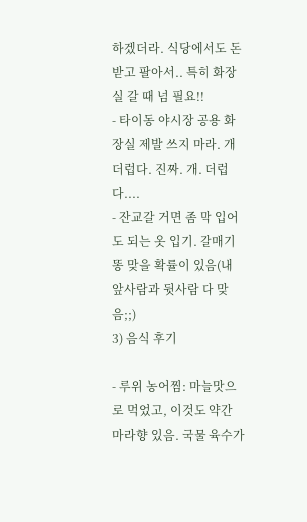하겠더라. 식당에서도 돈받고 팔아서.. 특히 화장실 갈 때 넘 필요!!
- 타이동 야시장 공용 화장실 제발 쓰지 마라. 개 더럽다. 진짜. 개. 더럽다....
- 잔교갈 거면 좀 막 입어도 되는 옷 입기. 갈매기 똥 맞을 확률이 있음(내 앞사람과 뒷사람 다 맞음;;)
3) 음식 후기

- 루위 농어찜: 마늘맛으로 먹었고, 이것도 약간 마라향 있음. 국물 육수가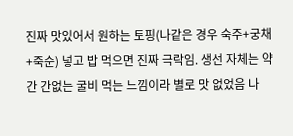진짜 맛있어서 원하는 토핑(나같은 경우 숙주+궁채+죽순) 넣고 밥 먹으면 진짜 극락임. 생선 자체는 약간 간없는 굴비 먹는 느낌이라 별로 맛 없었음 나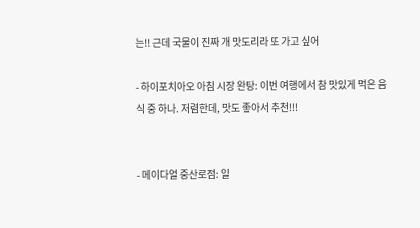는!! 근데 국물이 진짜 개 맛도리라 또 가고 싶어

- 하이포치아오 아침 시장 완탕: 이번 여행에서 참 맛있게 먹은 음식 중 하나. 저렴한데, 맛도 좋아서 추천!!!


- 메이다얼 중산로점: 일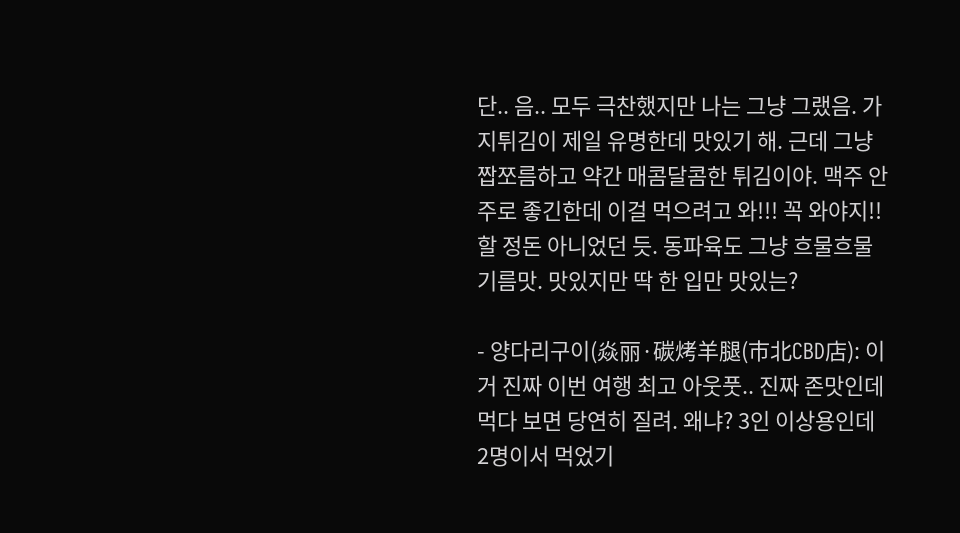단.. 음.. 모두 극찬했지만 나는 그냥 그랬음. 가지튀김이 제일 유명한데 맛있기 해. 근데 그냥 짭쪼름하고 약간 매콤달콤한 튀김이야. 맥주 안주로 좋긴한데 이걸 먹으려고 와!!! 꼭 와야지!! 할 정돈 아니었던 듯. 동파육도 그냥 흐물흐물 기름맛. 맛있지만 딱 한 입만 맛있는?

- 양다리구이(焱丽·碳烤羊腿(市北CBD店): 이거 진짜 이번 여행 최고 아웃풋.. 진짜 존맛인데 먹다 보면 당연히 질려. 왜냐? 3인 이상용인데 2명이서 먹었기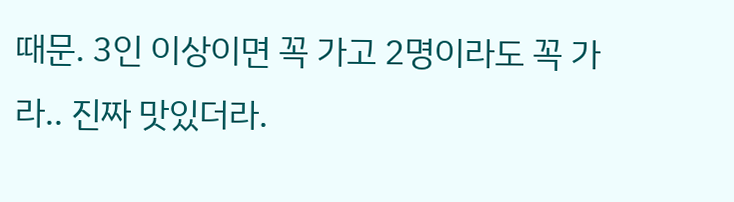때문. 3인 이상이면 꼭 가고 2명이라도 꼭 가라.. 진짜 맛있더라.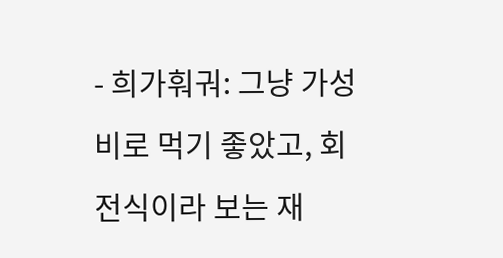- 희가훠궈: 그냥 가성비로 먹기 좋았고, 회전식이라 보는 재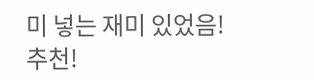미 넣는 재미 있었음! 추천!